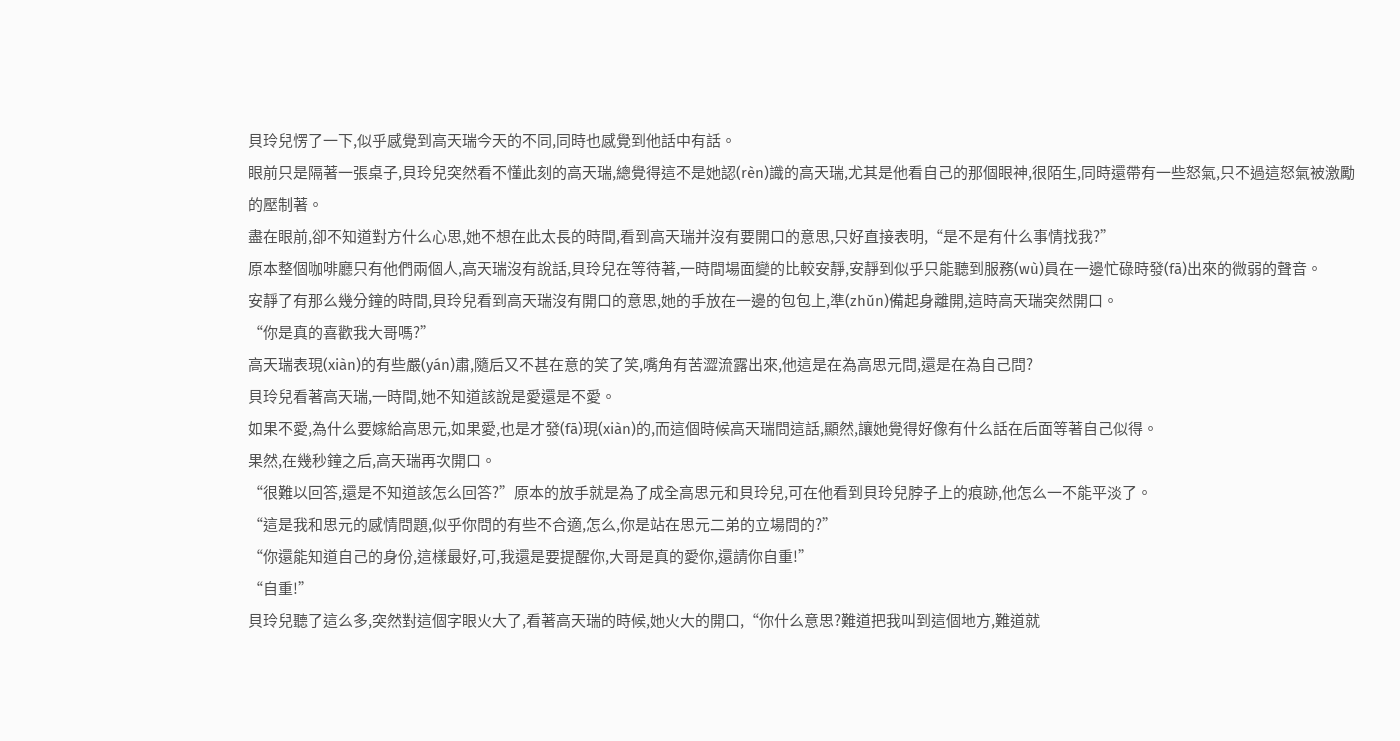貝玲兒愣了一下,似乎感覺到高天瑞今天的不同,同時也感覺到他話中有話。
眼前只是隔著一張桌子,貝玲兒突然看不懂此刻的高天瑞,總覺得這不是她認(rèn)識的高天瑞,尤其是他看自己的那個眼神,很陌生,同時還帶有一些怒氣,只不過這怒氣被激勵的壓制著。
盡在眼前,卻不知道對方什么心思,她不想在此太長的時間,看到高天瑞并沒有要開口的意思,只好直接表明,“是不是有什么事情找我?”
原本整個咖啡廳只有他們兩個人,高天瑞沒有說話,貝玲兒在等待著,一時間場面變的比較安靜,安靜到似乎只能聽到服務(wù)員在一邊忙碌時發(fā)出來的微弱的聲音。
安靜了有那么幾分鐘的時間,貝玲兒看到高天瑞沒有開口的意思,她的手放在一邊的包包上,準(zhǔn)備起身離開,這時高天瑞突然開口。
“你是真的喜歡我大哥嗎?”
高天瑞表現(xiàn)的有些嚴(yán)肅,隨后又不甚在意的笑了笑,嘴角有苦澀流露出來,他這是在為高思元問,還是在為自己問?
貝玲兒看著高天瑞,一時間,她不知道該說是愛還是不愛。
如果不愛,為什么要嫁給高思元,如果愛,也是才發(fā)現(xiàn)的,而這個時候高天瑞問這話,顯然,讓她覺得好像有什么話在后面等著自己似得。
果然,在幾秒鐘之后,高天瑞再次開口。
“很難以回答,還是不知道該怎么回答?”原本的放手就是為了成全高思元和貝玲兒,可在他看到貝玲兒脖子上的痕跡,他怎么一不能平淡了。
“這是我和思元的感情問題,似乎你問的有些不合適,怎么,你是站在思元二弟的立場問的?”
“你還能知道自己的身份,這樣最好,可,我還是要提醒你,大哥是真的愛你,還請你自重!”
“自重!”
貝玲兒聽了這么多,突然對這個字眼火大了,看著高天瑞的時候,她火大的開口,“你什么意思?難道把我叫到這個地方,難道就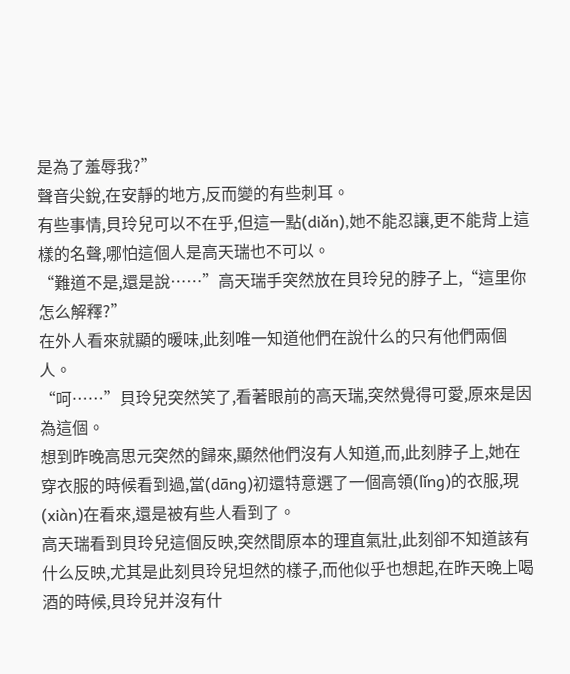是為了羞辱我?”
聲音尖銳,在安靜的地方,反而變的有些刺耳。
有些事情,貝玲兒可以不在乎,但這一點(diǎn),她不能忍讓,更不能背上這樣的名聲,哪怕這個人是高天瑞也不可以。
“難道不是,還是說……”高天瑞手突然放在貝玲兒的脖子上,“這里你怎么解釋?”
在外人看來就顯的暖味,此刻唯一知道他們在說什么的只有他們兩個人。
“呵……”貝玲兒突然笑了,看著眼前的高天瑞,突然覺得可愛,原來是因為這個。
想到昨晚高思元突然的歸來,顯然他們沒有人知道,而,此刻脖子上,她在穿衣服的時候看到過,當(dāng)初還特意選了一個高領(lǐng)的衣服,現(xiàn)在看來,還是被有些人看到了。
高天瑞看到貝玲兒這個反映,突然間原本的理直氣壯,此刻卻不知道該有什么反映,尤其是此刻貝玲兒坦然的樣子,而他似乎也想起,在昨天晚上喝酒的時候,貝玲兒并沒有什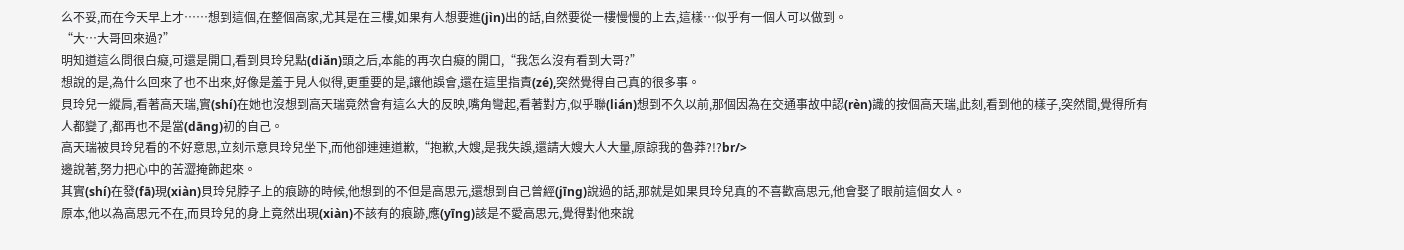么不妥,而在今天早上才……想到這個,在整個高家,尤其是在三樓,如果有人想要進(jìn)出的話,自然要從一樓慢慢的上去,這樣…似乎有一個人可以做到。
“大…大哥回來過?”
明知道這么問很白癡,可還是開口,看到貝玲兒點(diǎn)頭之后,本能的再次白癡的開口,“我怎么沒有看到大哥?”
想說的是,為什么回來了也不出來,好像是羞于見人似得,更重要的是,讓他誤會,還在這里指責(zé),突然覺得自己真的很多事。
貝玲兒一縱肩,看著高天瑞,實(shí)在她也沒想到高天瑞竟然會有這么大的反映,嘴角彎起,看著對方,似乎聯(lián)想到不久以前,那個因為在交通事故中認(rèn)識的按個高天瑞,此刻,看到他的樣子,突然間,覺得所有人都變了,都再也不是當(dāng)初的自己。
高天瑞被貝玲兒看的不好意思,立刻示意貝玲兒坐下,而他卻連連道歉,“抱歉,大嫂,是我失誤,還請大嫂大人大量,原諒我的魯莽?!?br/>
邊說著,努力把心中的苦澀掩飾起來。
其實(shí)在發(fā)現(xiàn)貝玲兒脖子上的痕跡的時候,他想到的不但是高思元,還想到自己曾經(jīng)說過的話,那就是如果貝玲兒真的不喜歡高思元,他會娶了眼前這個女人。
原本,他以為高思元不在,而貝玲兒的身上竟然出現(xiàn)不該有的痕跡,應(yīng)該是不愛高思元,覺得對他來說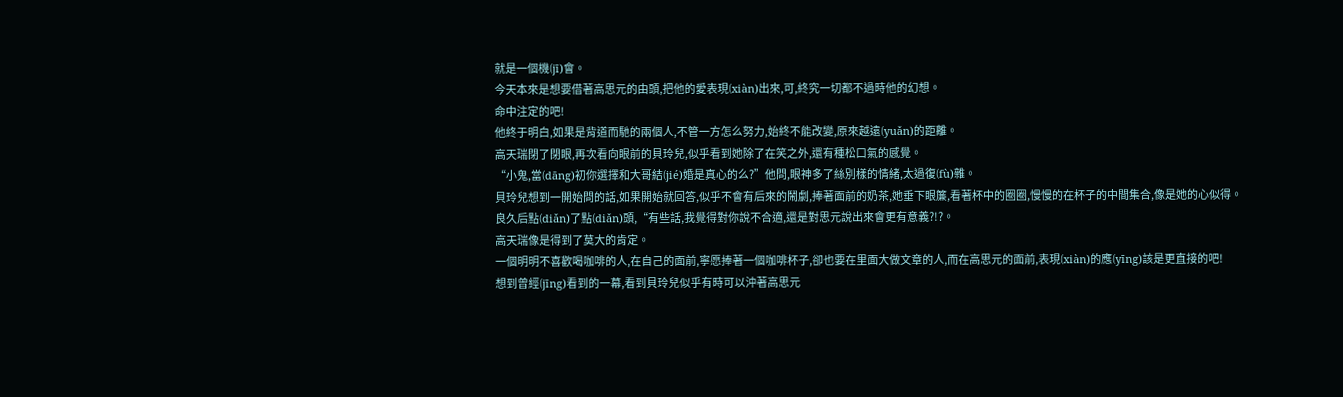就是一個機(jī)會。
今天本來是想要借著高思元的由頭,把他的愛表現(xiàn)出來,可,終究一切都不過時他的幻想。
命中注定的吧!
他終于明白,如果是背道而馳的兩個人,不管一方怎么努力,始終不能改變,原來越遠(yuǎn)的距離。
高天瑞閉了閉眼,再次看向眼前的貝玲兒,似乎看到她除了在笑之外,還有種松口氣的感覺。
“小鬼,當(dāng)初你選擇和大哥結(jié)婚是真心的么?”他問,眼神多了絲別樣的情緒,太過復(fù)雜。
貝玲兒想到一開始問的話,如果開始就回答,似乎不會有后來的鬧劇,捧著面前的奶茶,她垂下眼簾,看著杯中的圈圈,慢慢的在杯子的中間集合,像是她的心似得。
良久后點(diǎn)了點(diǎn)頭,“有些話,我覺得對你說不合適,還是對思元說出來會更有意義?!?。
高天瑞像是得到了莫大的肯定。
一個明明不喜歡喝咖啡的人,在自己的面前,寧愿捧著一個咖啡杯子,卻也要在里面大做文章的人,而在高思元的面前,表現(xiàn)的應(yīng)該是更直接的吧!
想到曾經(jīng)看到的一幕,看到貝玲兒似乎有時可以沖著高思元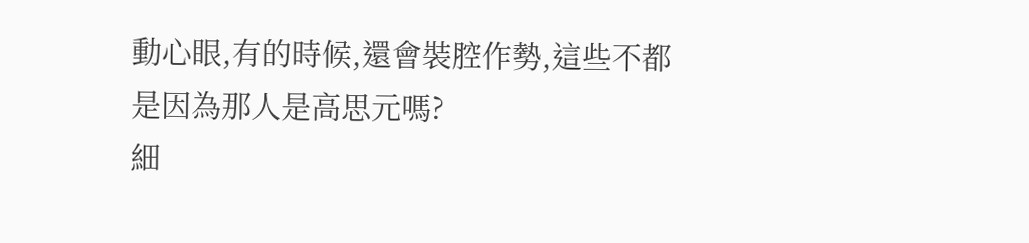動心眼,有的時候,還會裝腔作勢,這些不都是因為那人是高思元嗎?
細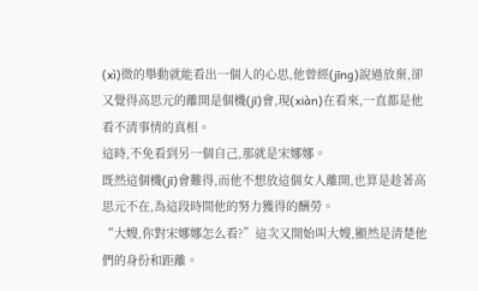(xì)微的舉動就能看出一個人的心思,他曾經(jīng)說過放棄,卻又覺得高思元的離開是個機(jī)會,現(xiàn)在看來,一直都是他看不清事情的真相。
這時,不免看到另一個自己,那就是宋娜娜。
既然這個機(jī)會難得,而他不想放這個女人離開,也算是趁著高思元不在,為這段時間他的努力獲得的酬勞。
“大嫂,你對宋娜娜怎么看?”這次又開始叫大嫂,顯然是清楚他們的身份和距離。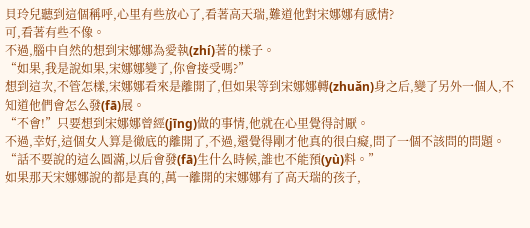貝玲兒聽到這個稱呼,心里有些放心了,看著高天瑞,難道他對宋娜娜有感情?
可,看著有些不像。
不過,腦中自然的想到宋娜娜為愛執(zhí)著的樣子。
“如果,我是說如果,宋娜娜變了,你會接受嗎?”
想到這次,不管怎樣,宋娜娜看來是離開了,但如果等到宋娜娜轉(zhuǎn)身之后,變了另外一個人,不知道他們會怎么發(fā)展。
“不會!”只要想到宋娜娜曾經(jīng)做的事情,他就在心里覺得討厭。
不過,幸好,這個女人算是徹底的離開了,不過,還覺得剛才他真的很白癡,問了一個不該問的問題。
“話不要說的這么圓滿,以后會發(fā)生什么時候,誰也不能預(yù)料。”
如果那天宋娜娜說的都是真的,萬一離開的宋娜娜有了高天瑞的孩子,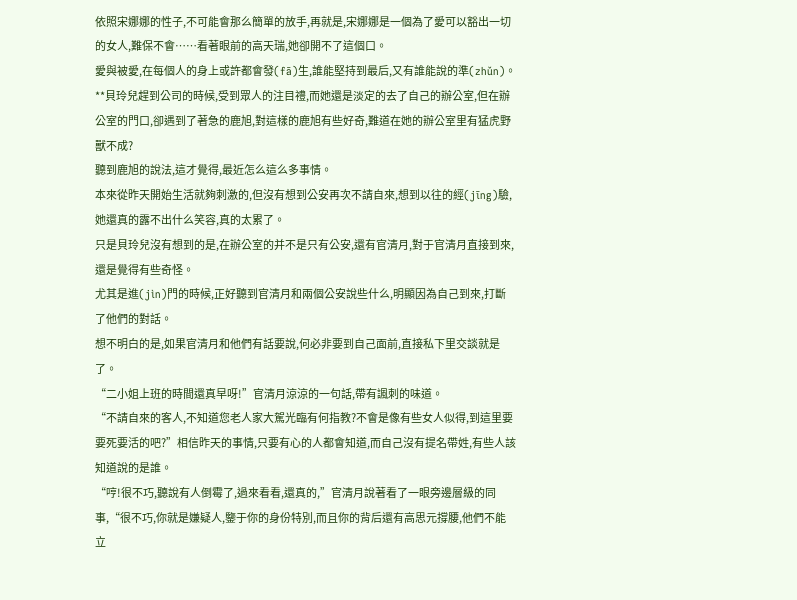依照宋娜娜的性子,不可能會那么簡單的放手,再就是,宋娜娜是一個為了愛可以豁出一切的女人,難保不會……看著眼前的高天瑞,她卻開不了這個口。
愛與被愛,在每個人的身上或許都會發(fā)生,誰能堅持到最后,又有誰能說的準(zhǔn)。
**貝玲兒趕到公司的時候,受到眾人的注目禮,而她還是淡定的去了自己的辦公室,但在辦公室的門口,卻遇到了著急的鹿旭,對這樣的鹿旭有些好奇,難道在她的辦公室里有猛虎野獸不成?
聽到鹿旭的說法,這才覺得,最近怎么這么多事情。
本來從昨天開始生活就夠刺激的,但沒有想到公安再次不請自來,想到以往的經(jīng)驗,她還真的露不出什么笑容,真的太累了。
只是貝玲兒沒有想到的是,在辦公室的并不是只有公安,還有官清月,對于官清月直接到來,還是覺得有些奇怪。
尤其是進(jìn)門的時候,正好聽到官清月和兩個公安說些什么,明顯因為自己到來,打斷了他們的對話。
想不明白的是,如果官清月和他們有話要說,何必非要到自己面前,直接私下里交談就是了。
“二小姐上班的時間還真早呀!”官清月涼涼的一句話,帶有諷刺的味道。
“不請自來的客人,不知道您老人家大駕光臨有何指教?不會是像有些女人似得,到這里要要死要活的吧?”相信昨天的事情,只要有心的人都會知道,而自己沒有提名帶姓,有些人該知道說的是誰。
“哼!很不巧,聽說有人倒霉了,過來看看,還真的,”官清月說著看了一眼旁邊層級的同事,“很不巧,你就是嫌疑人,鑒于你的身份特別,而且你的背后還有高思元撐腰,他們不能立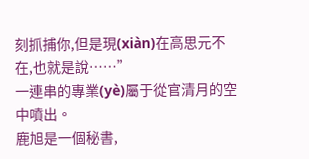刻抓捕你,但是現(xiàn)在高思元不在,也就是說……”
一連串的專業(yè)屬于從官清月的空中噴出。
鹿旭是一個秘書,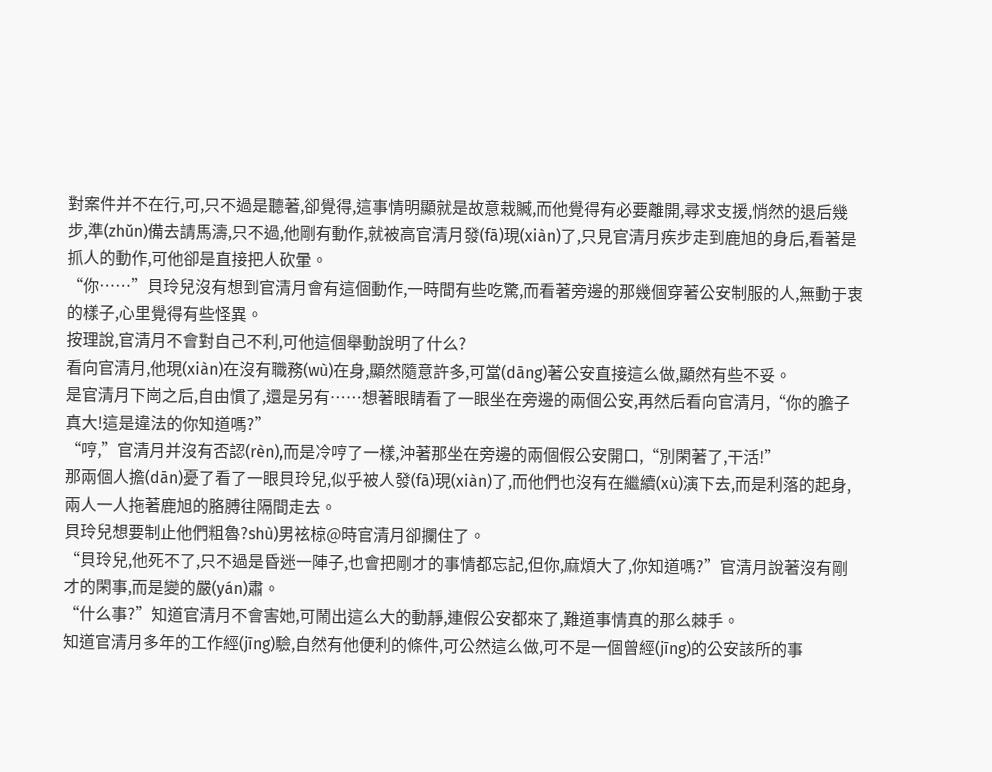對案件并不在行,可,只不過是聽著,卻覺得,這事情明顯就是故意栽贓,而他覺得有必要離開,尋求支援,悄然的退后幾步,準(zhǔn)備去請馬濤,只不過,他剛有動作,就被高官清月發(fā)現(xiàn)了,只見官清月疾步走到鹿旭的身后,看著是抓人的動作,可他卻是直接把人砍暈。
“你……”貝玲兒沒有想到官清月會有這個動作,一時間有些吃驚,而看著旁邊的那幾個穿著公安制服的人,無動于衷的樣子,心里覺得有些怪異。
按理說,官清月不會對自己不利,可他這個舉動說明了什么?
看向官清月,他現(xiàn)在沒有職務(wù)在身,顯然隨意許多,可當(dāng)著公安直接這么做,顯然有些不妥。
是官清月下崗之后,自由慣了,還是另有……想著眼睛看了一眼坐在旁邊的兩個公安,再然后看向官清月,“你的膽子真大!這是違法的你知道嗎?”
“哼,”官清月并沒有否認(rèn),而是冷哼了一樣,沖著那坐在旁邊的兩個假公安開口,“別閑著了,干活!”
那兩個人擔(dān)憂了看了一眼貝玲兒,似乎被人發(fā)現(xiàn)了,而他們也沒有在繼續(xù)演下去,而是利落的起身,兩人一人拖著鹿旭的胳膊往隔間走去。
貝玲兒想要制止他們粗魯?shù)男袨椋@時官清月卻攔住了。
“貝玲兒,他死不了,只不過是昏迷一陣子,也會把剛才的事情都忘記,但你,麻煩大了,你知道嗎?”官清月說著沒有剛才的閑事,而是變的嚴(yán)肅。
“什么事?”知道官清月不會害她,可鬧出這么大的動靜,連假公安都來了,難道事情真的那么棘手。
知道官清月多年的工作經(jīng)驗,自然有他便利的條件,可公然這么做,可不是一個曾經(jīng)的公安該所的事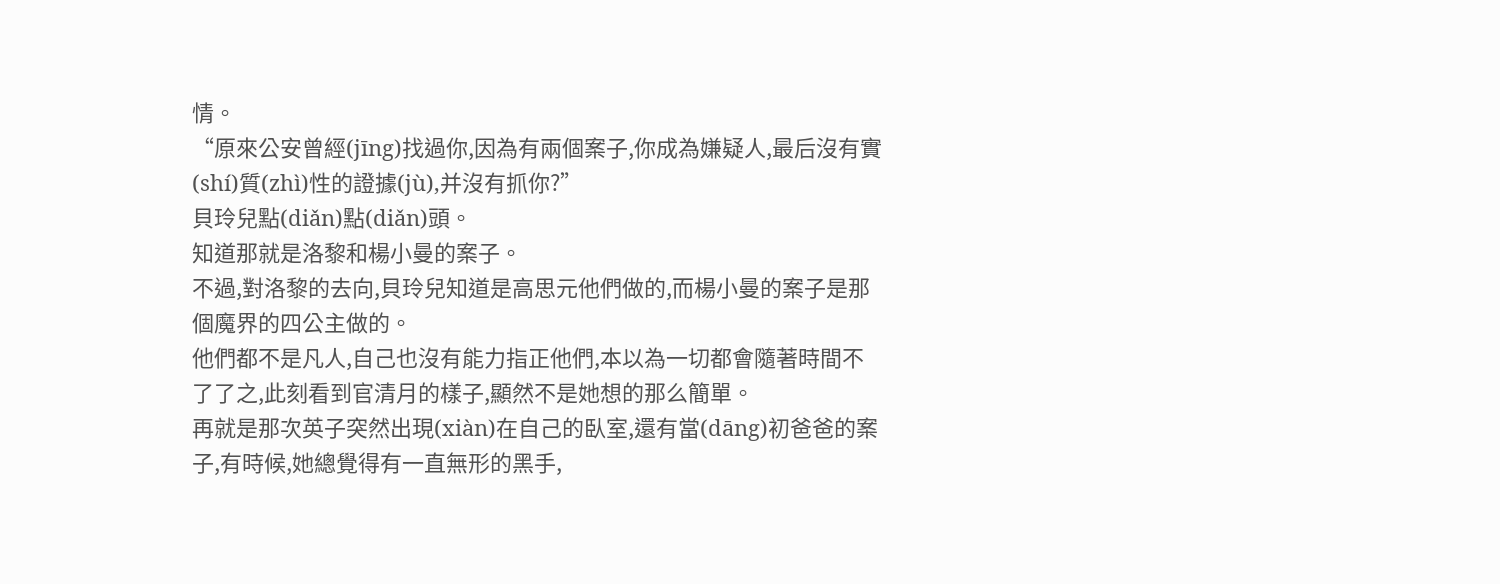情。
“原來公安曾經(jīng)找過你,因為有兩個案子,你成為嫌疑人,最后沒有實(shí)質(zhì)性的證據(jù),并沒有抓你?”
貝玲兒點(diǎn)點(diǎn)頭。
知道那就是洛黎和楊小曼的案子。
不過,對洛黎的去向,貝玲兒知道是高思元他們做的,而楊小曼的案子是那個魔界的四公主做的。
他們都不是凡人,自己也沒有能力指正他們,本以為一切都會隨著時間不了了之,此刻看到官清月的樣子,顯然不是她想的那么簡單。
再就是那次英子突然出現(xiàn)在自己的臥室,還有當(dāng)初爸爸的案子,有時候,她總覺得有一直無形的黑手,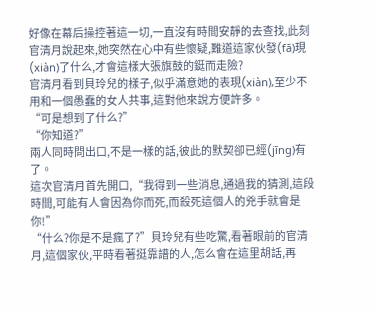好像在幕后操控著這一切,一直沒有時間安靜的去查找,此刻官清月說起來,她突然在心中有些懷疑,難道這家伙發(fā)現(xiàn)了什么,才會這樣大張旗鼓的鋌而走險?
官清月看到貝玲兒的樣子,似乎滿意她的表現(xiàn),至少不用和一個愚蠢的女人共事,這對他來說方便許多。
“可是想到了什么?”
“你知道?”
兩人同時問出口,不是一樣的話,彼此的默契卻已經(jīng)有了。
這次官清月首先開口,“我得到一些消息,通過我的猜測,這段時間,可能有人會因為你而死,而殺死這個人的兇手就會是你!”
“什么?你是不是瘋了?”貝玲兒有些吃驚,看著眼前的官清月,這個家伙,平時看著挺靠譜的人,怎么會在這里胡話,再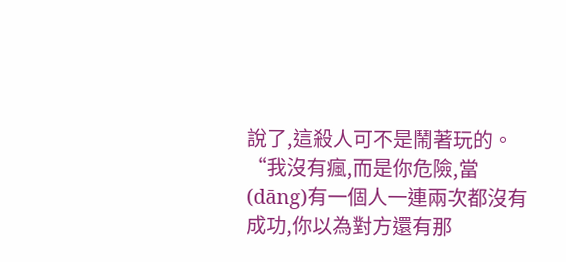說了,這殺人可不是鬧著玩的。
“我沒有瘋,而是你危險,當(dāng)有一個人一連兩次都沒有成功,你以為對方還有那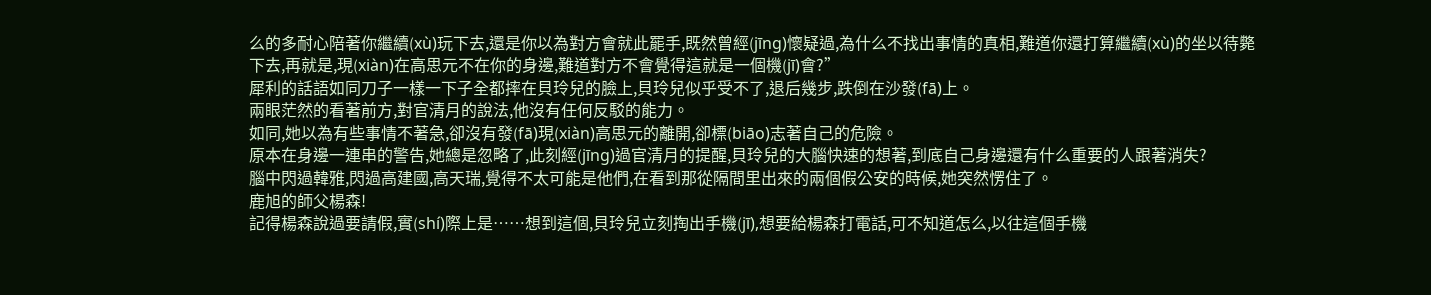么的多耐心陪著你繼續(xù)玩下去,還是你以為對方會就此罷手,既然曾經(jīng)懷疑過,為什么不找出事情的真相,難道你還打算繼續(xù)的坐以待斃下去,再就是,現(xiàn)在高思元不在你的身邊,難道對方不會覺得這就是一個機(jī)會?”
犀利的話語如同刀子一樣一下子全都摔在貝玲兒的臉上,貝玲兒似乎受不了,退后幾步,跌倒在沙發(fā)上。
兩眼茫然的看著前方,對官清月的說法,他沒有任何反駁的能力。
如同,她以為有些事情不著急,卻沒有發(fā)現(xiàn)高思元的離開,卻標(biāo)志著自己的危險。
原本在身邊一連串的警告,她總是忽略了,此刻經(jīng)過官清月的提醒,貝玲兒的大腦快速的想著,到底自己身邊還有什么重要的人跟著消失?
腦中閃過韓雅,閃過高建國,高天瑞,覺得不太可能是他們,在看到那從隔間里出來的兩個假公安的時候,她突然愣住了。
鹿旭的師父楊森!
記得楊森說過要請假,實(shí)際上是……想到這個,貝玲兒立刻掏出手機(jī),想要給楊森打電話,可不知道怎么,以往這個手機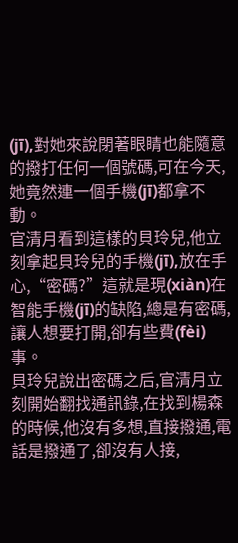(jī),對她來說閉著眼睛也能隨意的撥打任何一個號碼,可在今天,她竟然連一個手機(jī)都拿不動。
官清月看到這樣的貝玲兒,他立刻拿起貝玲兒的手機(jī),放在手心,“密碼?”這就是現(xiàn)在智能手機(jī)的缺陷,總是有密碼,讓人想要打開,卻有些費(fèi)事。
貝玲兒說出密碼之后,官清月立刻開始翻找通訊錄,在找到楊森的時候,他沒有多想,直接撥通,電話是撥通了,卻沒有人接,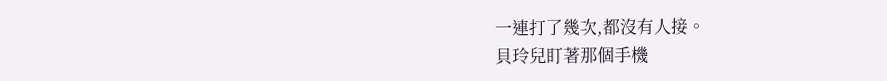一連打了幾次,都沒有人接。
貝玲兒盯著那個手機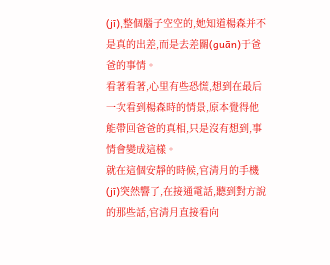(jī),整個腦子空空的,她知道楊森并不是真的出差,而是去差關(guān)于爸爸的事情。
看著看著,心里有些恐慌,想到在最后一次看到楊森時的情景,原本覺得他能帶回爸爸的真相,只是沒有想到,事情會變成這樣。
就在這個安靜的時候,官清月的手機(jī)突然響了,在接通電話,聽到對方說的那些話,官清月直接看向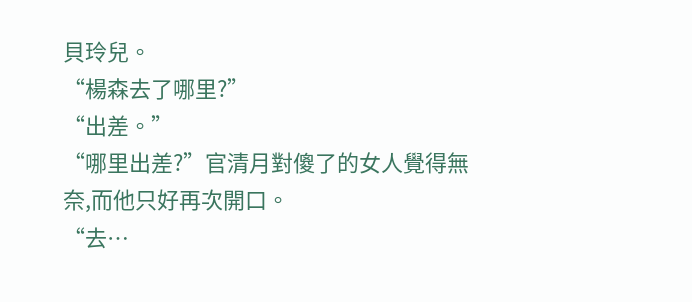貝玲兒。
“楊森去了哪里?”
“出差。”
“哪里出差?”官清月對傻了的女人覺得無奈,而他只好再次開口。
“去…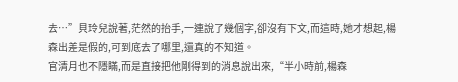去…”貝玲兒說著,茫然的抬手,一連說了幾個字,卻沒有下文,而這時,她才想起,楊森出差是假的,可到底去了哪里,還真的不知道。
官清月也不隱瞞,而是直接把他剛得到的消息說出來,“半小時前,楊森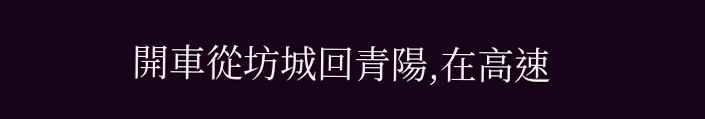開車從坊城回青陽,在高速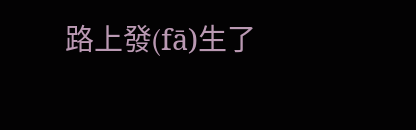路上發(fā)生了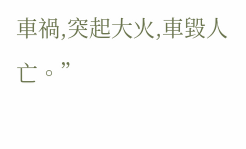車禍,突起大火,車毀人亡。”